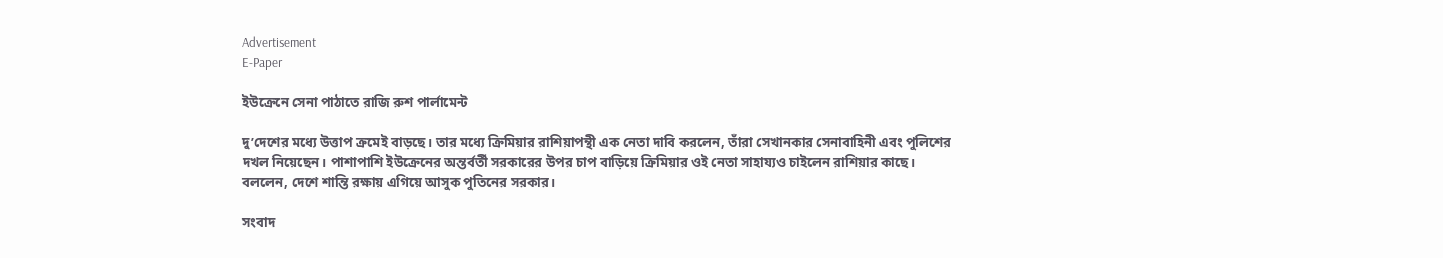Advertisement
E-Paper

ইউক্রেনে সেনা পাঠাতে রাজি রুশ পার্লামেন্ট

দু’দেশের মধ্যে উত্তাপ ক্রমেই বাড়ছে। তার মধ্যে ক্রিমিয়ার রাশিয়াপন্থী এক নেতা দাবি করলেন, তাঁরা সেখানকার সেনাবাহিনী এবং পুলিশের দখল নিয়েছেন। পাশাপাশি ইউক্রেনের অন্তর্বর্তী সরকারের উপর চাপ বাড়িয়ে ক্রিমিয়ার ওই নেতা সাহায্যও চাইলেন রাশিয়ার কাছে। বললেন, দেশে শান্তি রক্ষায় এগিয়ে আসুক পুতিনের সরকার।

সংবাদ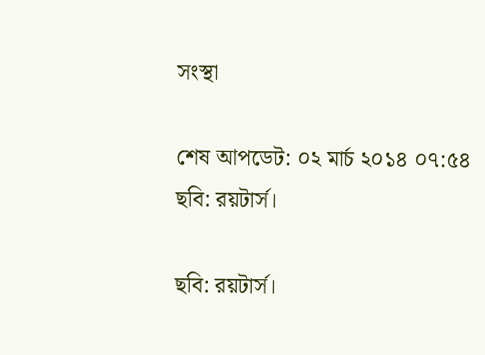সংস্থা

শেষ আপডেট: ০২ মার্চ ২০১৪ ০৭:৫৪
ছবি: রয়টার্স।

ছবি: রয়টার্স।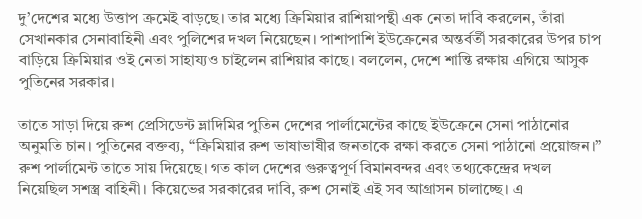দু’দেশের মধ্যে উত্তাপ ক্রমেই বাড়ছে। তার মধ্যে ক্রিমিয়ার রাশিয়াপন্থী এক নেতা দাবি করলেন, তাঁরা সেখানকার সেনাবাহিনী এবং পুলিশের দখল নিয়েছেন। পাশাপাশি ইউক্রেনের অন্তর্বর্তী সরকারের উপর চাপ বাড়িয়ে ক্রিমিয়ার ওই নেতা সাহায্যও চাইলেন রাশিয়ার কাছে। বললেন, দেশে শান্তি রক্ষায় এগিয়ে আসুক পুতিনের সরকার।

তাতে সাড়া দিয়ে রুশ প্রেসিডেন্ট ভ্লাদিমির পুতিন দেশের পার্লামেন্টের কাছে ইউক্রেনে সেনা পাঠানোর অনুমতি চান। পুতিনের বক্তব্য, “ক্রিমিয়ার রুশ ভাষাভাষীর জনতাকে রক্ষা করতে সেনা পাঠানো প্রয়োজন।” রুশ পার্লামেন্ট তাতে সায় দিয়েছে। গত কাল দেশের গুরুত্বপূর্ণ বিমানবন্দর এবং তথ্যকেন্দ্রের দখল নিয়েছিল সশস্ত্র বাহিনী। কিয়েভের সরকারের দাবি, রুশ সেনাই এই সব আগ্রাসন চালাচ্ছে। এ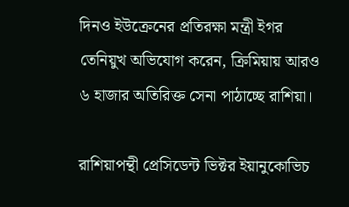দিনও ইউক্রেনের প্রতিরক্ষা মন্ত্রী ইগর তেনিয়ুখ অভিযোগ করেন, ক্রিমিয়ায় আরও ৬ হাজার অতিরিক্ত সেনা পাঠাচ্ছে রাশিয়া।

রাশিয়াপন্থী প্রেসিডেন্ট ভিক্টর ইয়ানুকোভিচ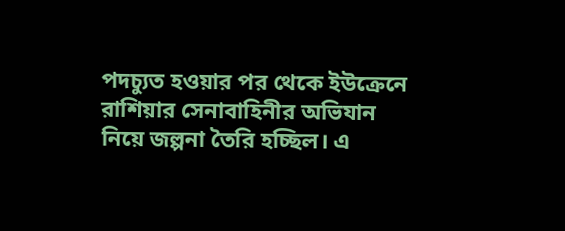পদচ্যুত হওয়ার পর থেকে ইউক্রেনে রাশিয়ার সেনাবাহিনীর অভিযান নিয়ে জল্পনা তৈরি হচ্ছিল। এ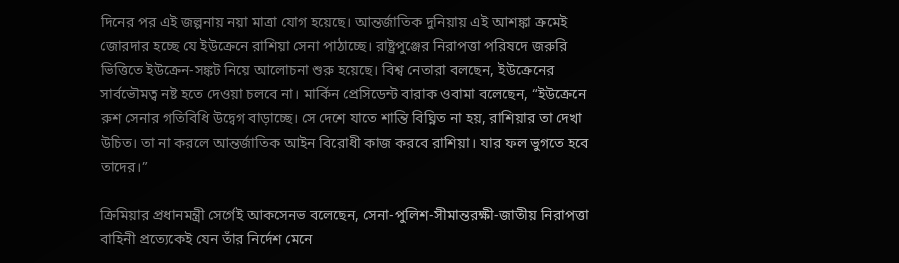দিনের পর এই জল্পনায় নয়া মাত্রা যোগ হয়েছে। আন্তর্জাতিক দুনিয়ায় এই আশঙ্কা ক্রমেই জোরদার হচ্ছে যে ইউক্রেনে রাশিয়া সেনা পাঠাচ্ছে। রাষ্ট্রপুঞ্জের নিরাপত্তা পরিষদে জরুরি ভিত্তিতে ইউক্রেন-সঙ্কট নিয়ে আলোচনা শুরু হয়েছে। বিশ্ব নেতারা বলছেন, ইউক্রেনের সার্বভৌমত্ব নষ্ট হতে দেওয়া চলবে না। মার্কিন প্রেসিডেন্ট বারাক ওবামা বলেছেন, “ইউক্রেনে রুশ সেনার গতিবিধি উদ্বেগ বাড়াচ্ছে। সে দেশে যাতে শান্তি বিঘ্নিত না হয়, রাশিয়ার তা দেখা উচিত। তা না করলে আন্তর্জাতিক আইন বিরোধী কাজ করবে রাশিয়া। যার ফল ভুগতে হবে তাদের।”

ক্রিমিয়ার প্রধানমন্ত্রী সের্গেই আকসেনভ বলেছেন, সেনা-পুলিশ-সীমান্তরক্ষী-জাতীয় নিরাপত্তা বাহিনী প্রত্যেকেই যেন তাঁর নির্দেশ মেনে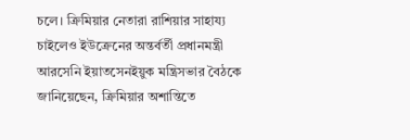চলে। ক্রিমিয়ার নেতারা রাশিয়ার সাহায্য চাইলেও ইউক্রেনের অন্তর্বর্তী প্রধানমন্ত্রী আরসেনি ইয়াতসেনইয়ুক মন্ত্রিসভার বৈঠকে জানিয়েছেন, ক্রিমিয়ার অশান্তিতে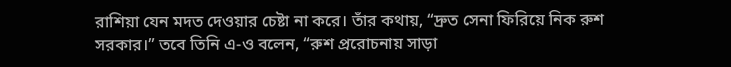রাশিয়া যেন মদত দেওয়ার চেষ্টা না করে। তাঁর কথায়, “দ্রুত সেনা ফিরিয়ে নিক রুশ সরকার।” তবে তিনি এ-ও বলেন, “রুশ প্ররোচনায় সাড়া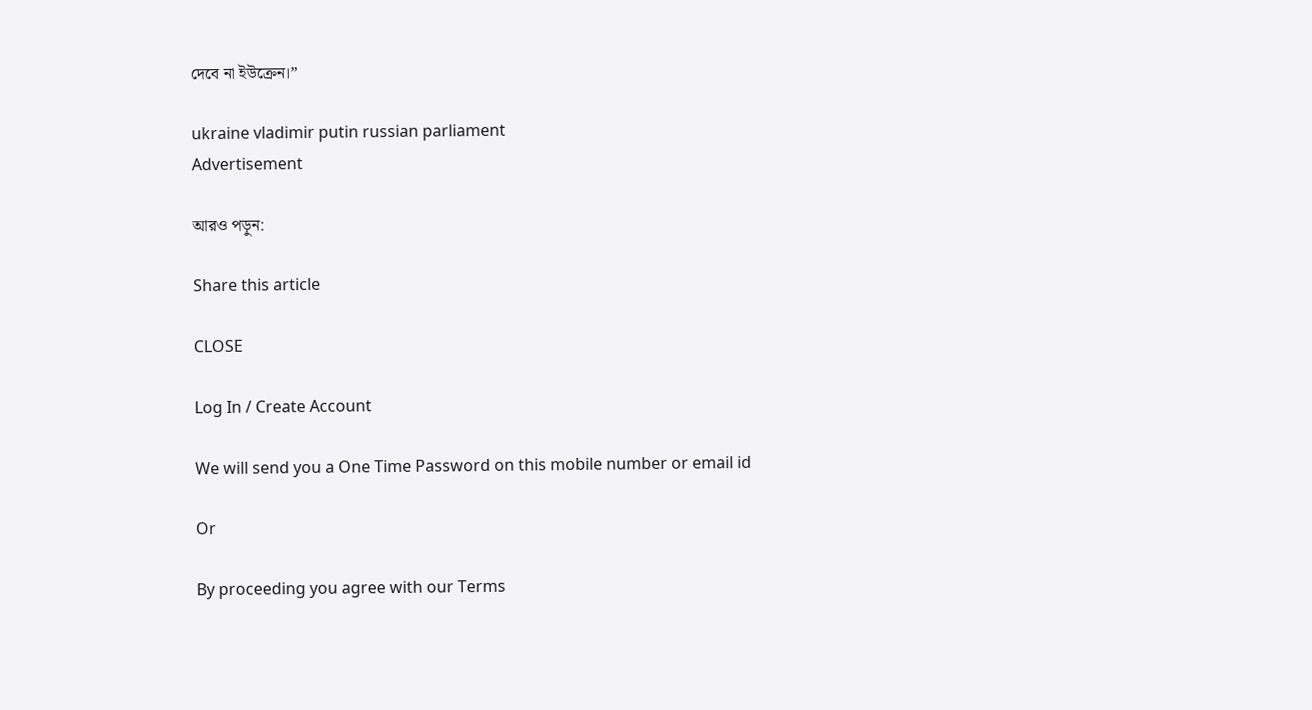দেবে না ইউক্রেন।”

ukraine vladimir putin russian parliament
Advertisement

আরও পড়ুন:

Share this article

CLOSE

Log In / Create Account

We will send you a One Time Password on this mobile number or email id

Or

By proceeding you agree with our Terms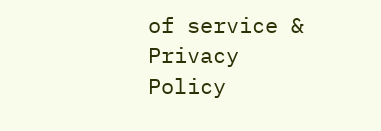of service & Privacy Policy